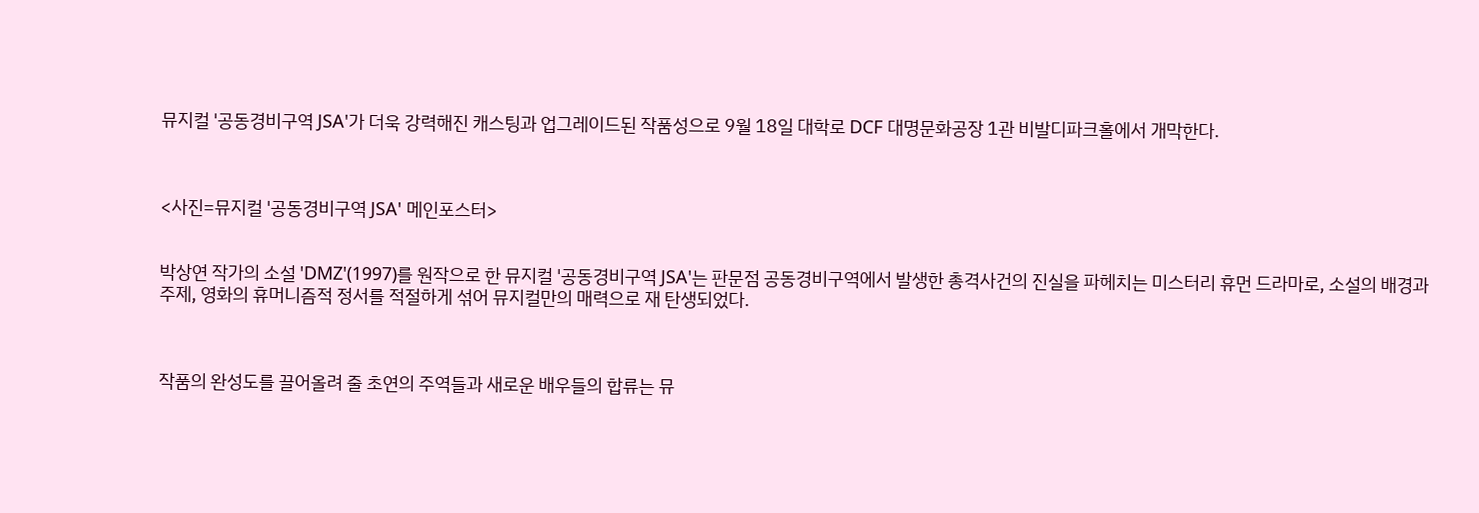뮤지컬 '공동경비구역 JSA'가 더욱 강력해진 캐스팅과 업그레이드된 작품성으로 9월 18일 대학로 DCF 대명문화공장 1관 비발디파크홀에서 개막한다.



<사진=뮤지컬 '공동경비구역 JSA' 메인포스터>


박상연 작가의 소설 'DMZ'(1997)를 원작으로 한 뮤지컬 '공동경비구역 JSA'는 판문점 공동경비구역에서 발생한 총격사건의 진실을 파헤치는 미스터리 휴먼 드라마로, 소설의 배경과 주제, 영화의 휴머니즘적 정서를 적절하게 섞어 뮤지컬만의 매력으로 재 탄생되었다.



작품의 완성도를 끌어올려 줄 초연의 주역들과 새로운 배우들의 합류는 뮤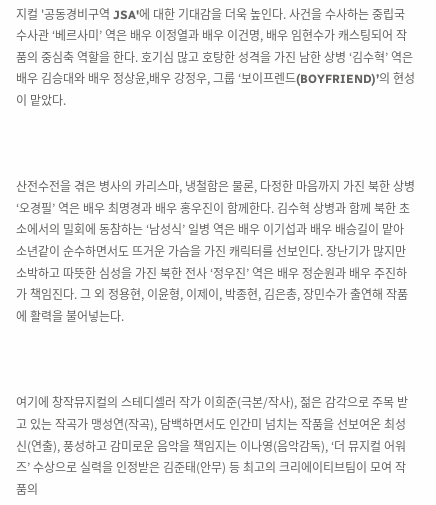지컬 '공동경비구역 JSA'에 대한 기대감을 더욱 높인다. 사건을 수사하는 중립국 수사관 ‘베르사미’ 역은 배우 이정열과 배우 이건명, 배우 임현수가 캐스팅되어 작품의 중심축 역할을 한다. 호기심 많고 호탕한 성격을 가진 남한 상병 ‘김수혁’ 역은 배우 김승대와 배우 정상윤,배우 강정우, 그룹 ‘보이프렌드(BOYFRIEND)’의 현성이 맡았다.



산전수전을 겪은 병사의 카리스마, 냉철함은 물론, 다정한 마음까지 가진 북한 상병 ‘오경필’ 역은 배우 최명경과 배우 홍우진이 함께한다. 김수혁 상병과 함께 북한 초소에서의 밀회에 동참하는 ‘남성식’ 일병 역은 배우 이기섭과 배우 배승길이 맡아 소년같이 순수하면서도 뜨거운 가슴을 가진 캐릭터를 선보인다. 장난기가 많지만 소박하고 따뜻한 심성을 가진 북한 전사 ‘정우진’ 역은 배우 정순원과 배우 주진하가 책임진다. 그 외 정용현, 이윤형, 이제이, 박종현, 김은총, 장민수가 출연해 작품에 활력을 불어넣는다.



여기에 창작뮤지컬의 스테디셀러 작가 이희준(극본/작사), 젊은 감각으로 주목 받고 있는 작곡가 맹성연(작곡), 담백하면서도 인간미 넘치는 작품을 선보여온 최성신(연출), 풍성하고 감미로운 음악을 책임지는 이나영(음악감독), ‘더 뮤지컬 어워즈’ 수상으로 실력을 인정받은 김준태(안무) 등 최고의 크리에이티브팀이 모여 작품의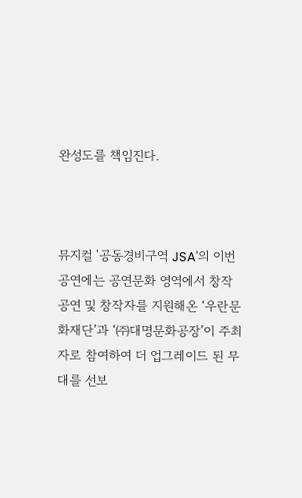완성도를 책임진다.



뮤지컬 '공동경비구역 JSA'의 이번 공연에는 공연문화 영역에서 창작 공연 및 창작자를 지원해온 ‘우란문화재단’과 ‘㈜대명문화공장’이 주최자로 참여하여 더 업그레이드 된 무대를 선보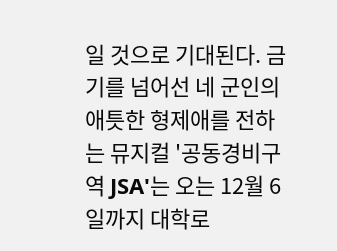일 것으로 기대된다. 금기를 넘어선 네 군인의 애틋한 형제애를 전하는 뮤지컬 '공동경비구역 JSA'는 오는 12월 6일까지 대학로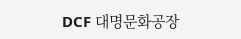DCF 대명문화공장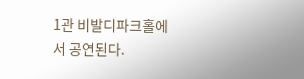1관 비발디파크홀에서 공연된다.